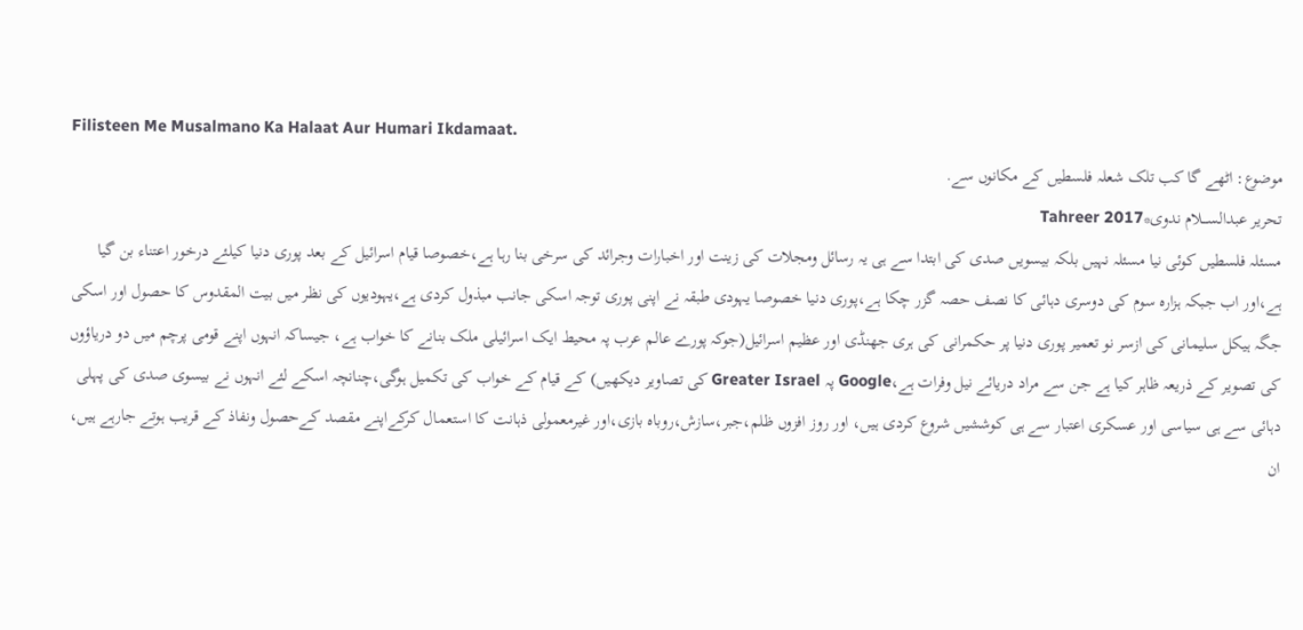Filisteen Me Musalmano Ka Halaat Aur Humari Ikdamaat.
موضوع: اٹھے گا کب تلک شعلہ فلسطیں کے مکانوں سے.
تحریر عبدالســـلام ندوی*Tahreer 2017
مسئلہ فلسطیں کوئی نیا مسئلہ نہیں بلکہ بیسویں صدی کی ابتدا سے ہی یہ رسائل ومجلات کی زینت اور اخبارات وجرائد کی سرخی بنا رہا ہے،خصوصا قیام اسرائیل کے بعد پوری دنیا کیلئے درخور اعتناء بن گیا ہے،اور اب جبکہ ہزارہ سوم کی دوسری دہائی کا نصف حصہ گزر چکا ہے،پوری دنیا خصوصا یہودی طبقہ نے اپنی پوری توجہ اسکی جانب مبذول کردی ہے،یہودیوں کی نظر میں بیت المقدوس کا حصول اور اسکی جگہ ہیکل سلیمانی کی ازسر نو تعمیر پوری دنیا پر حکمرانی کی ہری جھنڈی اور عظیم اسرائیل(جوکہ پورے عالم عرب پہ محیط ایک اسرائیلی ملک بنانے کا خواب ہے، جیساکہ انہوں اپنے قومی پرچم میں دو دریاؤوں کی تصویر کے ذریعہ ظاہر کیا ہے جن سے مراد دریائے نیل وفرات ہے،Google پہ Greater Israel کی تصاویر دیکھیں) کے قیام کے خواب کی تکمیل ہوگی،چنانچہ اسکے لئے انہوں نے بیسوی صدی کی پہلی دہائی سے ہی سیاسی اور عسکری اعتبار سے ہی کوششیں شروع کردی ہیں، اور روز افزوں ظلم،جبر،سازش،روباہ بازی،اور غیرمعمولی ذہانت کا استعمال کرکےاپنے مقصد کےحصول ونفاذ کے قریب ہوتے جارہے ہیں،
ان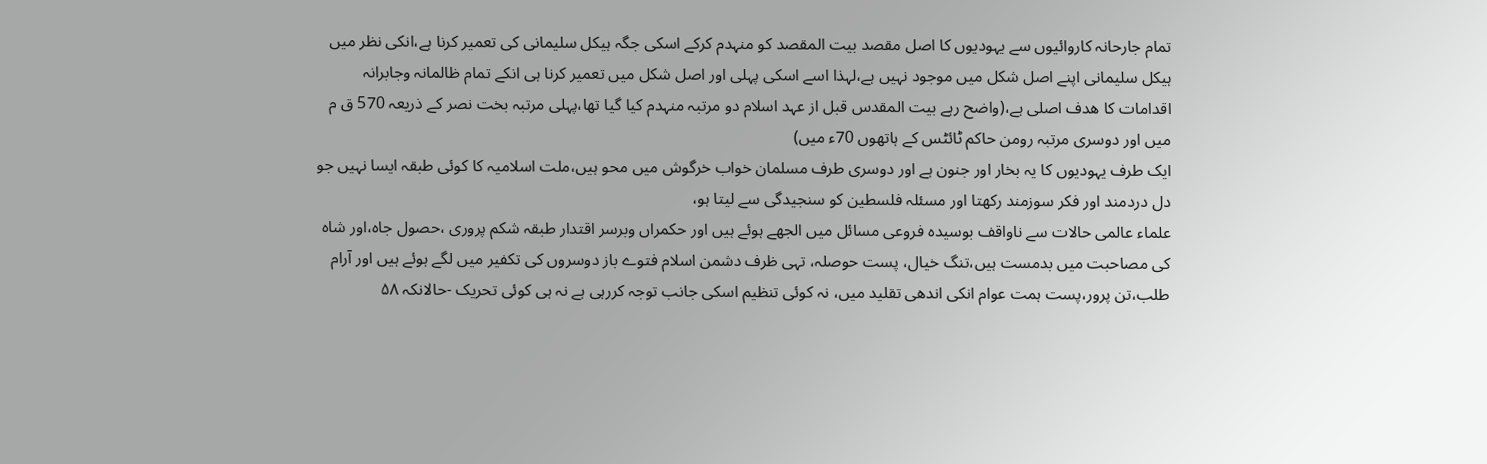تمام جارحانہ کاروائیوں سے یہودیوں کا اصل مقصد بیت المقصد کو منہدم کرکے اسکی جگہ ہیکل سلیمانی کی تعمیر کرنا ہے،انکی نظر میں ہیکل سلیمانی اپنے اصل شکل میں موجود نہیں ہے،لہذا اسے اسکی پہلی اور اصل شکل میں تعمیر کرنا ہی انکے تمام ظالمانہ وجابرانہ اقدامات کا ھدف اصلی ہے،(واضح رہے بیت المقدس قبل از عہد اسلام دو مرتبہ منہدم کیا گیا تھا،پہلی مرتبہ بخت نصر کے ذریعہ 570 ق م میں اور دوسری مرتبہ رومن حاکم ٹائٹس کے ہاتھوں 70ء میں)
ایک طرف یہودیوں کا یہ بخار اور جنون ہے اور دوسری طرف مسلمان خواب خرگوش میں محو ہیں،ملت اسلامیہ کا کوئی طبقہ ایسا نہیں جو دل دردمند اور فکر سوزمند رکھتا اور مسئلہ فلسطین کو سنجیدگی سے لیتا ہو،
علماء عالمی حالات سے ناواقف بوسیدہ فروعی مسائل میں الجھے ہوئے ہیں اور حکمراں وبرسر اقتدار طبقہ شکم پروری ،حصول جاہ،اور شاہ کی مصاحبت میں بدمست ہیں،تنگ خیال، پست حوصلہ، تہی ظرف دشمن اسلام فتوے باز دوسروں کی تکفیر میں لگے ہوئے ہیں اور آرام طلب،تن پرور،پست ہمت عوام انکی اندھی تقلید میں، نہ کوئی تنظیم اسکی جانب توجہ کررہی ہے نہ ہی کوئی تحریک -حالانکہ ۵۸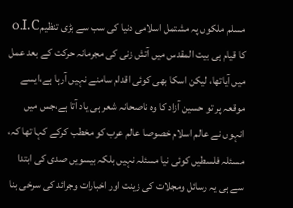مسلم ملکوں پہ مشتمل اسلامی دنیا کی سب سے بڑی تنظیمO.I.C کا قیام ہی بیت المقدس میں آتش زنی کی مجرمانہ حرکت کے بعد عمل میں آیاتھا، لیکن اسکا بھی کوئی اقدام سامنے نہیں آرہا ہے،ایسے موقعہ پر تو حسین آزاد کا وہ ناصحانہ شعر ہی یاد آتا ہے،جس میں انہوں نے عالم اسلام خصوصا عالم عرب کو مخطب کرکے کہا تھا کہ،
مسئلہ فلسطیں کوئی نیا مسئلہ نہیں بلکہ بیسویں صدی کی ابتدا سے ہی یہ رسائل ومجلات کی زینت اور اخبارات وجرائد کی سرخی بنا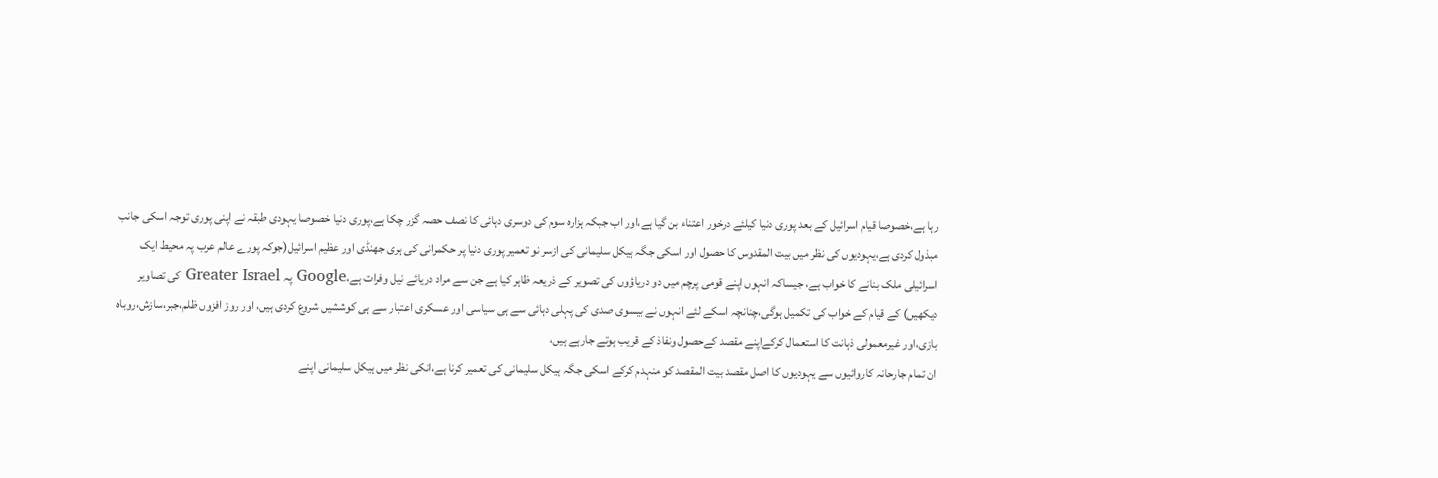رہا ہے،خصوصا قیام اسرائیل کے بعد پوری دنیا کیلئے درخور اعتناء بن گیا ہے،اور اب جبکہ ہزارہ سوم کی دوسری دہائی کا نصف حصہ گزر چکا ہے،پوری دنیا خصوصا یہودی طبقہ نے اپنی پوری توجہ اسکی جانب مبذول کردی ہے،یہودیوں کی نظر میں بیت المقدوس کا حصول اور اسکی جگہ ہیکل سلیمانی کی ازسر نو تعمیر پوری دنیا پر حکمرانی کی ہری جھنڈی اور عظیم اسرائیل(جوکہ پورے عالم عرب پہ محیط ایک اسرائیلی ملک بنانے کا خواب ہے، جیساکہ انہوں اپنے قومی پرچم میں دو دریاؤوں کی تصویر کے ذریعہ ظاہر کیا ہے جن سے مراد دریائے نیل وفرات ہے،Google پہ Greater Israel کی تصاویر دیکھیں) کے قیام کے خواب کی تکمیل ہوگی،چنانچہ اسکے لئے انہوں نے بیسوی صدی کی پہلی دہائی سے ہی سیاسی اور عسکری اعتبار سے ہی کوششیں شروع کردی ہیں، اور روز افزوں ظلم،جبر،سازش،روباہ بازی،اور غیرمعمولی ذہانت کا استعمال کرکےاپنے مقصد کےحصول ونفاذ کے قریب ہوتے جارہے ہیں،
ان تمام جارحانہ کاروائیوں سے یہودیوں کا اصل مقصد بیت المقصد کو منہدم کرکے اسکی جگہ ہیکل سلیمانی کی تعمیر کرنا ہے،انکی نظر میں ہیکل سلیمانی اپنے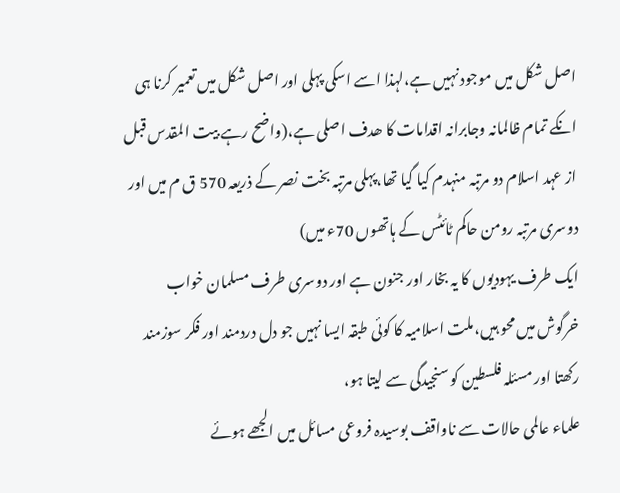اصل شکل میں موجود نہیں ہے،لہذا اسے اسکی پہلی اور اصل شکل میں تعمیر کرنا ہی انکے تمام ظالمانہ وجابرانہ اقدامات کا ھدف اصلی ہے،(واضح رہے بیت المقدس قبل از عہد اسلام دو مرتبہ منہدم کیا گیا تھا،پہلی مرتبہ بخت نصر کے ذریعہ 570 ق م میں اور دوسری مرتبہ رومن حاکم ٹائٹس کے ہاتھوں 70ء میں)
ایک طرف یہودیوں کا یہ بخار اور جنون ہے اور دوسری طرف مسلمان خواب خرگوش میں محو ہیں،ملت اسلامیہ کا کوئی طبقہ ایسا نہیں جو دل دردمند اور فکر سوزمند رکھتا اور مسئلہ فلسطین کو سنجیدگی سے لیتا ہو،
علماء عالمی حالات سے ناواقف بوسیدہ فروعی مسائل میں الجھے ہوئے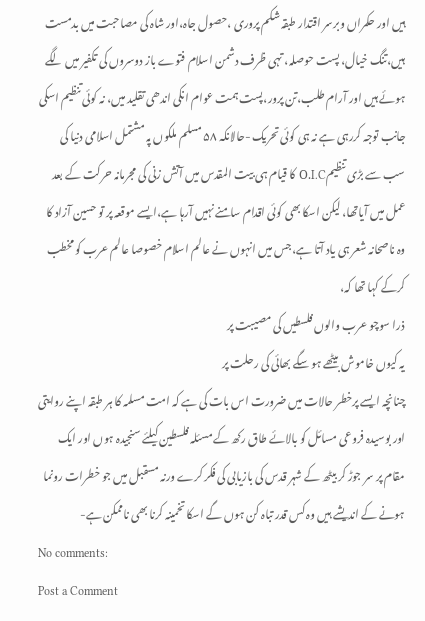ہیں اور حکمراں وبرسر اقتدار طبقہ شکم پروری ،حصول جاہ،اور شاہ کی مصاحبت میں بدمست ہیں،تنگ خیال، پست حوصلہ، تہی ظرف دشمن اسلام فتوے باز دوسروں کی تکفیر میں لگے ہوئے ہیں اور آرام طلب،تن پرور،پست ہمت عوام انکی اندھی تقلید میں، نہ کوئی تنظیم اسکی جانب توجہ کررہی ہے نہ ہی کوئی تحریک -حالانکہ ۵۸ مسلم ملکوں پہ مشتمل اسلامی دنیا کی سب سے بڑی تنظیمO.I.C کا قیام ہی بیت المقدس میں آتش زنی کی مجرمانہ حرکت کے بعد عمل میں آیاتھا، لیکن اسکا بھی کوئی اقدام سامنے نہیں آرہا ہے،ایسے موقعہ پر تو حسین آزاد کا وہ ناصحانہ شعر ہی یاد آتا ہے،جس میں انہوں نے عالم اسلام خصوصا عالم عرب کو مخطب کرکے کہا تھا کہ،
ذرا سوچو عرب والوں فلسطیں کی مصیبت پر
یہ کیوں خاموش بیٹھے ہو سگے بھائی کی رحلت پر
چنانچہ ایسے پرخطر حالات میں ضرورت اس بات کی ہے کہ امت مسلمہ کا ہر طبقہ اپنے روایتی اور بوسیدہ فروعی مسائل کو بالائے طاق رکھ کے مسئلہ فلسطین کیلئے سنجیدہ ہوں اور ایک مقام پر سر جوڑ کر بیٹھ کے شہر قدس کی بازیابی کی فکر کرے ورنہ مسقبل میں جو خطرات رونما ہونے کے اندیشے ہیں وہ کس قدر تباہ کن ہوں گے اسکا تخمینہ کرنا بھی ناممکن ہے-
No comments:
Post a Comment